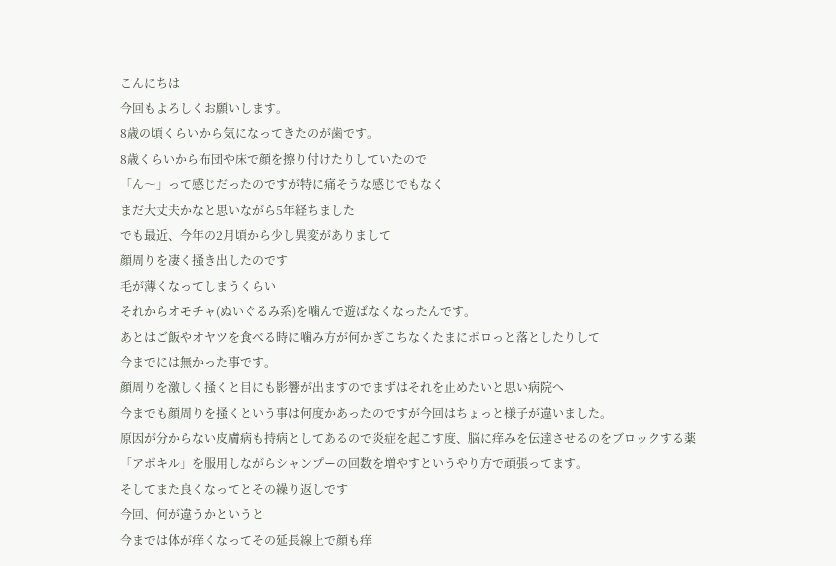こんにちは
今回もよろしくお願いします。
8歳の頃くらいから気になってきたのが歯です。
8歳くらいから布団や床で顔を擦り付けたりしていたので
「ん〜」って感じだったのですが特に痛そうな感じでもなく
まだ大丈夫かなと思いながら5年経ちました
でも最近、今年の2月頃から少し異変がありまして
顔周りを凄く掻き出したのです
毛が薄くなってしまうくらい
それからオモチャ(ぬいぐるみ系)を噛んで遊ばなくなったんです。
あとはご飯やオヤツを食べる時に噛み方が何かぎこちなくたまにポロっと落としたりして
今までには無かった事です。
顔周りを激しく掻くと目にも影響が出ますのでまずはそれを止めたいと思い病院へ
今までも顔周りを掻くという事は何度かあったのですが今回はちょっと様子が違いました。
原因が分からない皮膚病も持病としてあるので炎症を起こす度、脳に痒みを伝達させるのをブロックする薬
「アポキル」を服用しながらシャンプーの回数を増やすというやり方で頑張ってます。
そしてまた良くなってとその繰り返しです
今回、何が違うかというと
今までは体が痒くなってその延長線上で顔も痒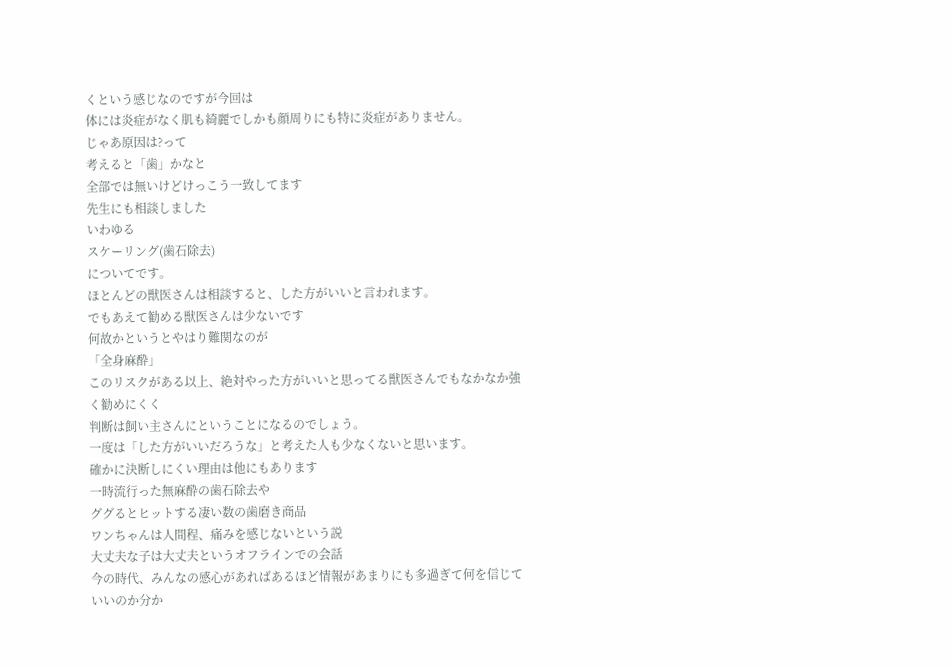くという感じなのですが今回は
体には炎症がなく肌も綺麗でしかも顔周りにも特に炎症がありません。
じゃあ原因は?って
考えると「歯」かなと
全部では無いけどけっこう一致してます
先生にも相談しました
いわゆる
スケーリング(歯石除去)
についてです。
ほとんどの獣医さんは相談すると、した方がいいと言われます。
でもあえて勧める獣医さんは少ないです
何故かというとやはり難関なのが
「全身麻酔」
このリスクがある以上、絶対やった方がいいと思ってる獣医さんでもなかなか強く勧めにくく
判断は飼い主さんにということになるのでしょう。
一度は「した方がいいだろうな」と考えた人も少なくないと思います。
確かに決断しにくい理由は他にもあります
一時流行った無麻酔の歯石除去や
ググるとヒットする凄い数の歯磨き商品
ワンちゃんは人間程、痛みを感じないという説
大丈夫な子は大丈夫というオフラインでの会話
今の時代、みんなの感心があればあるほど情報があまりにも多過ぎて何を信じていいのか分か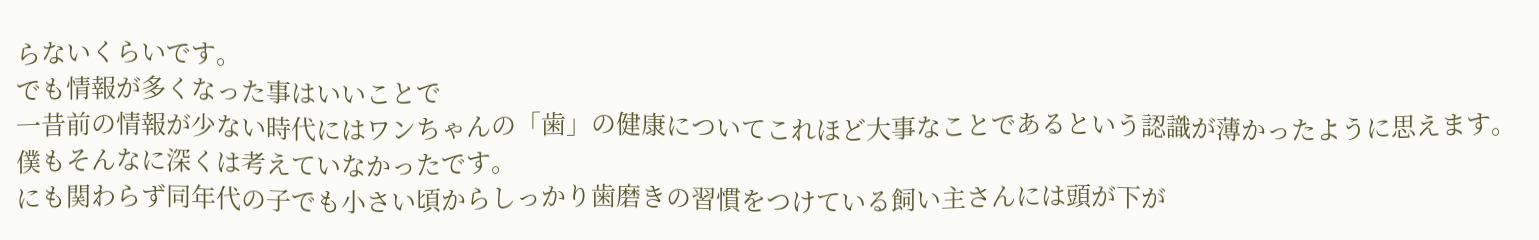らないくらいです。
でも情報が多くなった事はいいことで
一昔前の情報が少ない時代にはワンちゃんの「歯」の健康についてこれほど大事なことであるという認識が薄かったように思えます。
僕もそんなに深くは考えていなかったです。
にも関わらず同年代の子でも小さい頃からしっかり歯磨きの習慣をつけている飼い主さんには頭が下が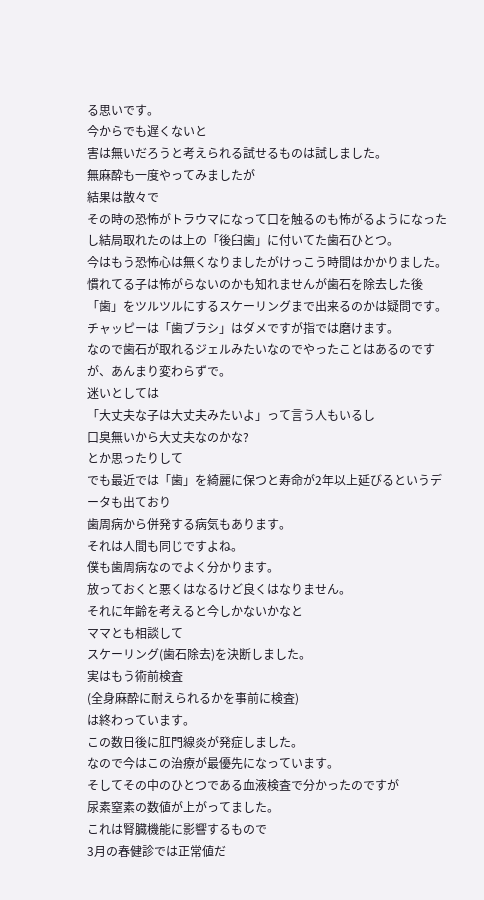る思いです。
今からでも遅くないと
害は無いだろうと考えられる試せるものは試しました。
無麻酔も一度やってみましたが
結果は散々で
その時の恐怖がトラウマになって口を触るのも怖がるようになったし結局取れたのは上の「後臼歯」に付いてた歯石ひとつ。
今はもう恐怖心は無くなりましたがけっこう時間はかかりました。
慣れてる子は怖がらないのかも知れませんが歯石を除去した後「歯」をツルツルにするスケーリングまで出来るのかは疑問です。
チャッピーは「歯ブラシ」はダメですが指では磨けます。
なので歯石が取れるジェルみたいなのでやったことはあるのですが、あんまり変わらずで。
迷いとしては
「大丈夫な子は大丈夫みたいよ」って言う人もいるし
口臭無いから大丈夫なのかな?
とか思ったりして
でも最近では「歯」を綺麗に保つと寿命が2年以上延びるというデータも出ており
歯周病から併発する病気もあります。
それは人間も同じですよね。
僕も歯周病なのでよく分かります。
放っておくと悪くはなるけど良くはなりません。
それに年齢を考えると今しかないかなと
ママとも相談して
スケーリング(歯石除去)を決断しました。
実はもう術前検査
(全身麻酔に耐えられるかを事前に検査)
は終わっています。
この数日後に肛門線炎が発症しました。
なので今はこの治療が最優先になっています。
そしてその中のひとつである血液検査で分かったのですが
尿素窒素の数値が上がってました。
これは腎臓機能に影響するもので
3月の春健診では正常値だ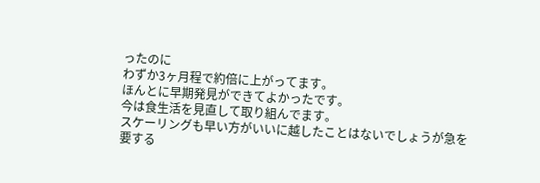ったのに
わずか3ヶ月程で約倍に上がってます。
ほんとに早期発見ができてよかったです。
今は食生活を見直して取り組んでます。
スケーリングも早い方がいいに越したことはないでしょうが急を要する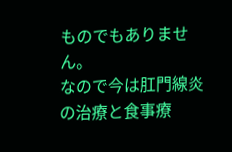ものでもありません。
なので今は肛門線炎の治療と食事療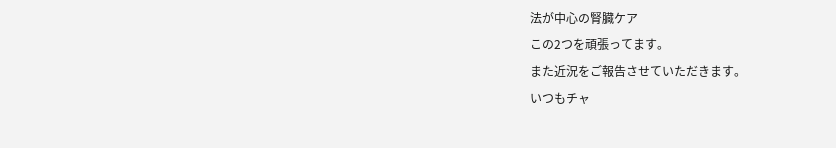法が中心の腎臓ケア
この2つを頑張ってます。
また近況をご報告させていただきます。
いつもチャ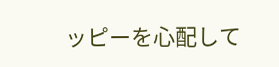ッピーを心配して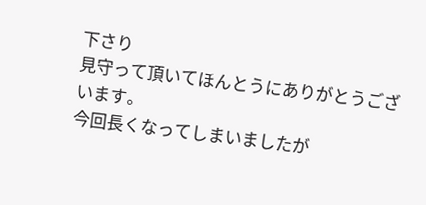下さり
見守って頂いてほんとうにありがとうございます。
今回長くなってしまいましたが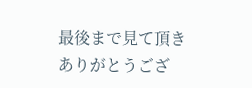最後まで見て頂きありがとうござ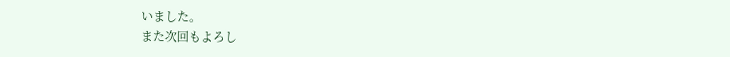いました。
また次回もよろし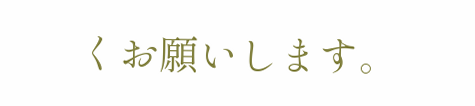くお願いします。